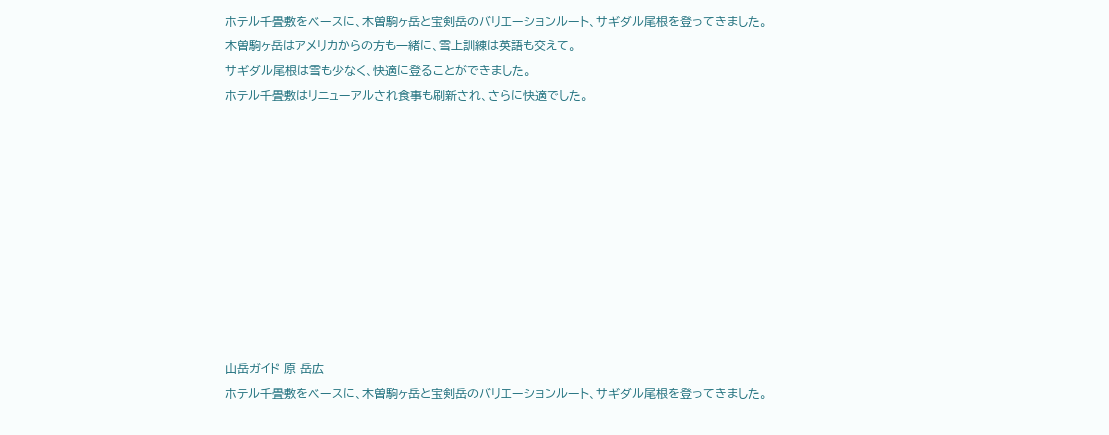ホテル千畳敷をベースに、木曽駒ヶ岳と宝剣岳のバリエーションルート、サギダル尾根を登ってきました。
木曽駒ヶ岳はアメリカからの方も一緒に、雪上訓練は英語も交えて。
サギダル尾根は雪も少なく、快適に登ることができました。
ホテル千畳敷はリニューアルされ食事も刷新され、さらに快適でした。










山岳ガイド 原 岳広
ホテル千畳敷をベースに、木曽駒ヶ岳と宝剣岳のバリエーションルート、サギダル尾根を登ってきました。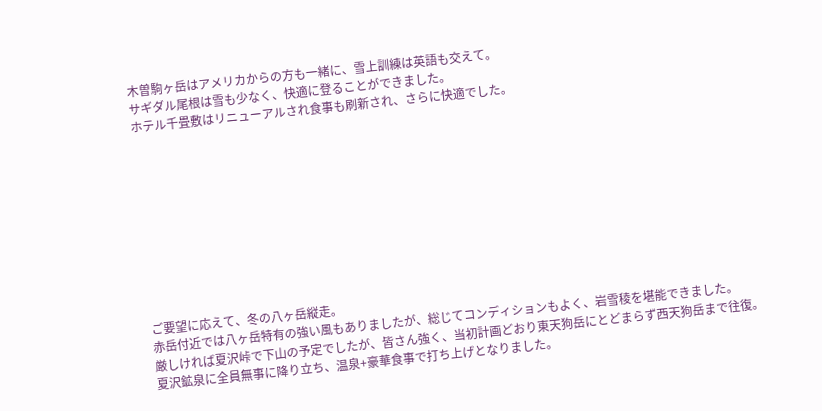木曽駒ヶ岳はアメリカからの方も一緒に、雪上訓練は英語も交えて。
サギダル尾根は雪も少なく、快適に登ることができました。
ホテル千畳敷はリニューアルされ食事も刷新され、さらに快適でした。










ご要望に応えて、冬の八ヶ岳縦走。
赤岳付近では八ヶ岳特有の強い風もありましたが、総じてコンディションもよく、岩雪稜を堪能できました。
厳しければ夏沢峠で下山の予定でしたが、皆さん強く、当初計画どおり東天狗岳にとどまらず西天狗岳まで往復。
夏沢鉱泉に全員無事に降り立ち、温泉+豪華食事で打ち上げとなりました。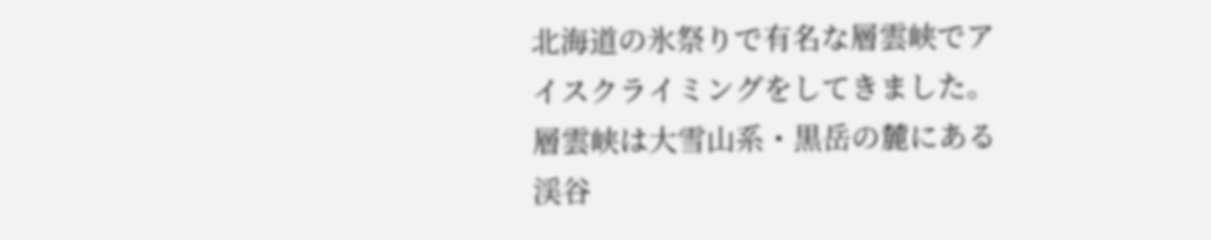北海道の氷祭りで有名な層雲峡でアイスクライミングをしてきました。
層雲峡は大雪山系・黒岳の麓にある渓谷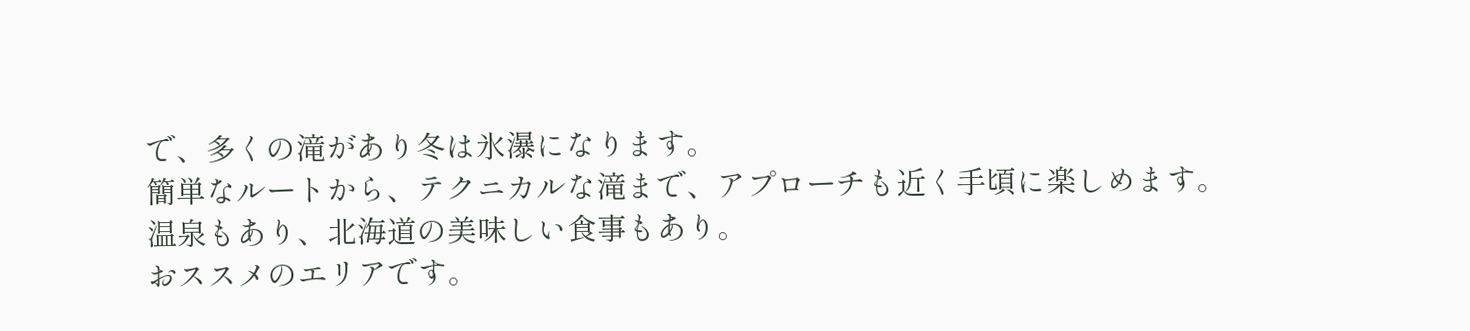で、多くの滝があり冬は氷瀑になります。
簡単なルートから、テクニカルな滝まで、アプローチも近く手頃に楽しめます。
温泉もあり、北海道の美味しい食事もあり。
おススメのエリアです。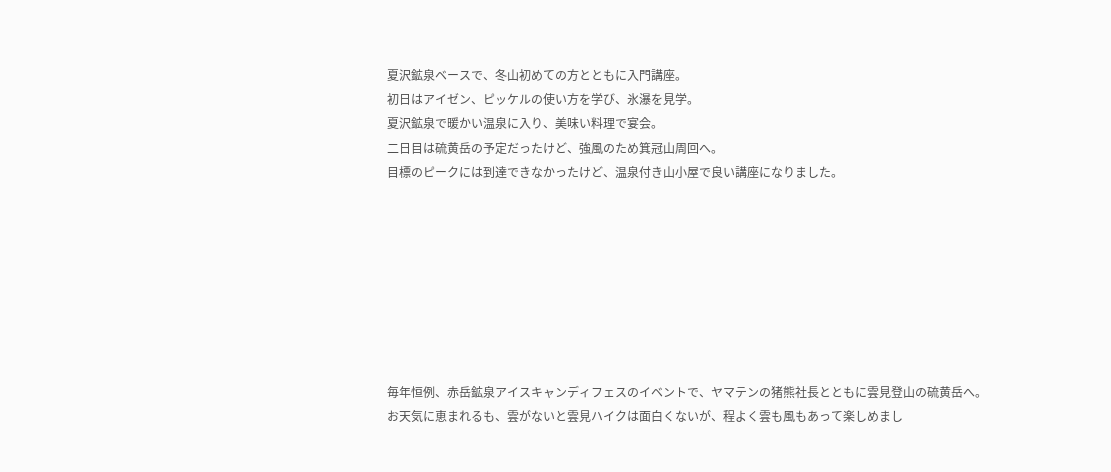夏沢鉱泉ベースで、冬山初めての方とともに入門講座。
初日はアイゼン、ピッケルの使い方を学び、氷瀑を見学。
夏沢鉱泉で暖かい温泉に入り、美味い料理で宴会。
二日目は硫黄岳の予定だったけど、強風のため箕冠山周回へ。
目標のピークには到達できなかったけど、温泉付き山小屋で良い講座になりました。








毎年恒例、赤岳鉱泉アイスキャンディフェスのイベントで、ヤマテンの猪熊社長とともに雲見登山の硫黄岳へ。
お天気に恵まれるも、雲がないと雲見ハイクは面白くないが、程よく雲も風もあって楽しめまし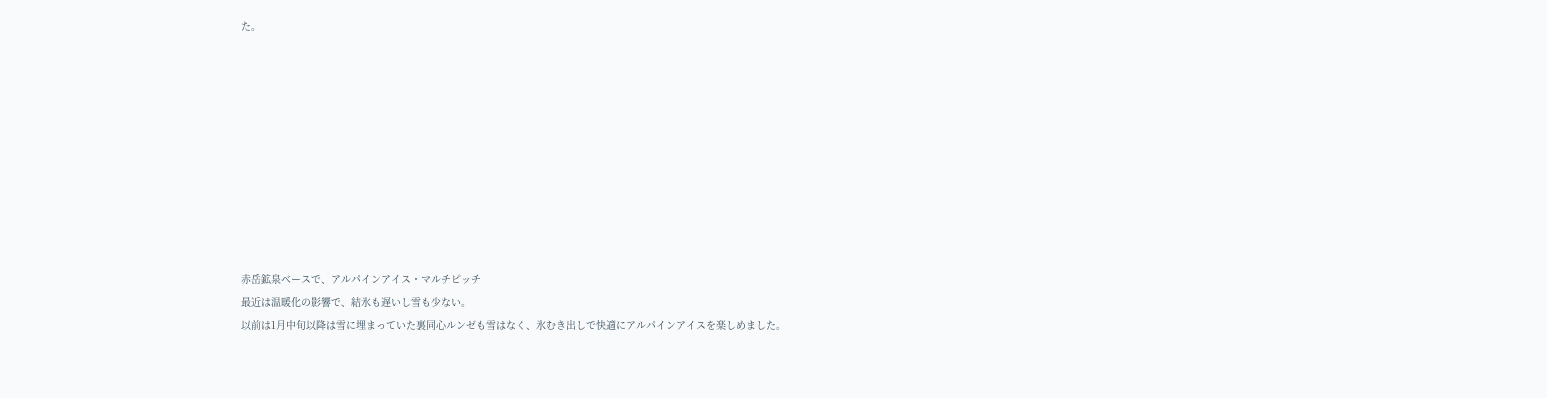た。










赤岳鉱泉ベースで、アルパインアイス・マルチピッチ
最近は温暖化の影響で、結氷も遅いし雪も少ない。
以前は1月中旬以降は雪に埋まっていた裏同心ルンゼも雪はなく、氷むき出しで快適にアルパインアイスを楽しめました。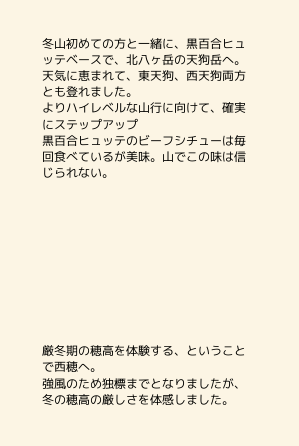冬山初めての方と一緒に、黒百合ヒュッテベースで、北八ヶ岳の天狗岳へ。
天気に恵まれて、東天狗、西天狗両方とも登れました。
よりハイレベルな山行に向けて、確実にステップアップ
黒百合ヒュッテのビーフシチューは毎回食べているが美味。山でこの味は信じられない。










厳冬期の穂高を体験する、ということで西穂へ。
強風のため独標までとなりましたが、冬の穂高の厳しさを体感しました。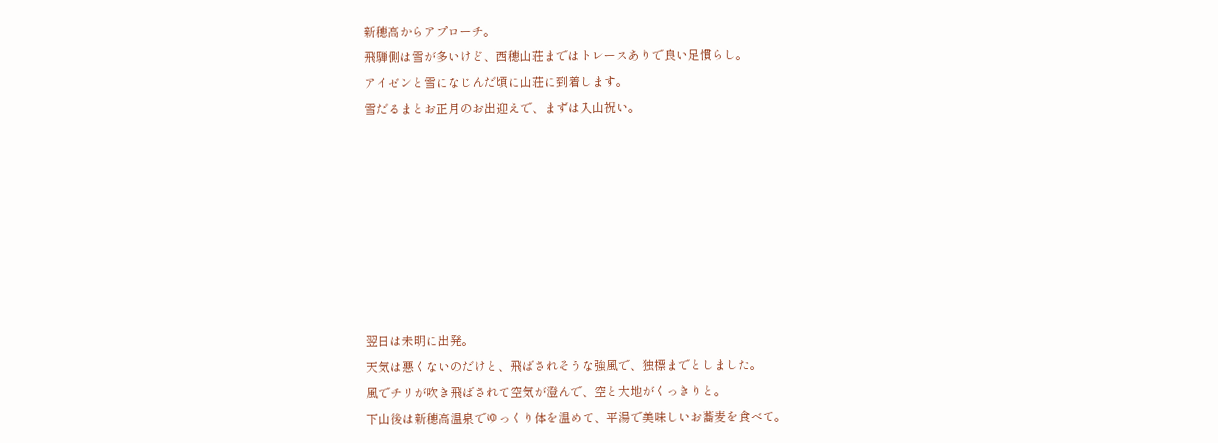新穂高からアプローチ。
飛騨側は雪が多いけど、西穂山荘まではトレースありで良い足慣らし。
アイゼンと雪になじんだ頃に山荘に到着します。
雪だるまとお正月のお出迎えで、まずは入山祝い。








翌日は未明に出発。
天気は悪くないのだけと、飛ばされそうな強風で、独標までとしました。
風でチリが吹き飛ばされて空気が澄んで、空と大地がくっきりと。
下山後は新穂高温泉でゆっくり体を温めて、平湯で美味しいお蕎麦を食べて。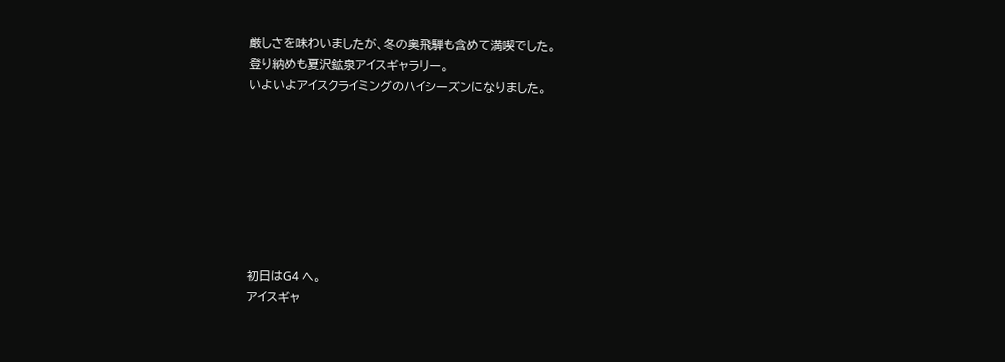厳しさを味わいましたが、冬の奥飛騨も含めて満喫でした。
登り納めも夏沢鉱泉アイスギャラリー。
いよいよアイスクライミングのハイシーズンになりました。








初日はG4 へ。
アイスギャ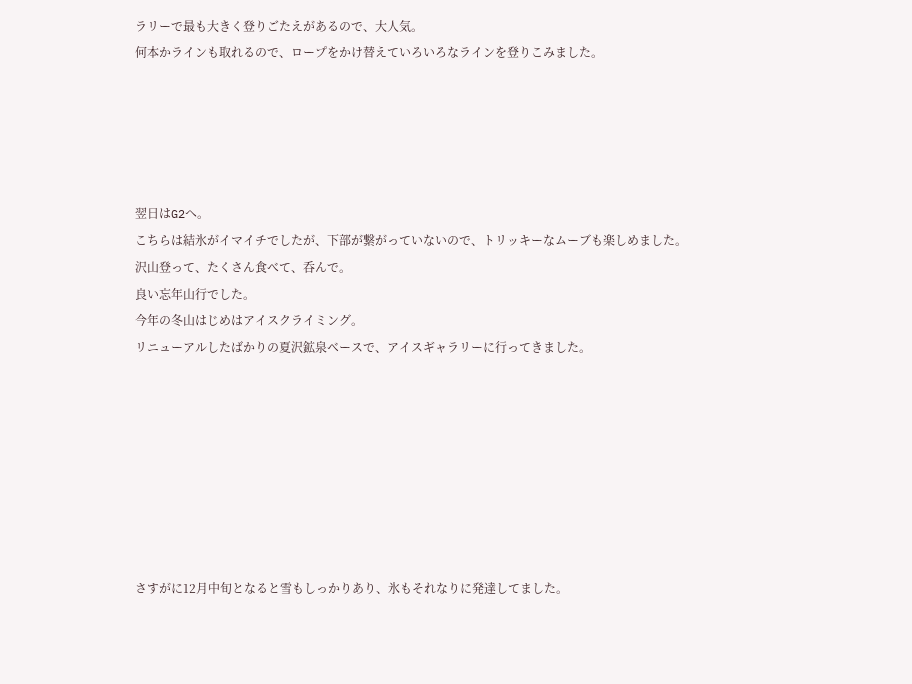ラリーで最も大きく登りごたえがあるので、大人気。
何本かラインも取れるので、ロープをかけ替えていろいろなラインを登りこみました。





翌日はG2へ。
こちらは結氷がイマイチでしたが、下部が繋がっていないので、トリッキーなムーブも楽しめました。
沢山登って、たくさん食べて、呑んで。
良い忘年山行でした。
今年の冬山はじめはアイスクライミング。
リニューアルしたばかりの夏沢鉱泉ベースで、アイスギャラリーに行ってきました。








さすがに12月中旬となると雪もしっかりあり、氷もそれなりに発達してました。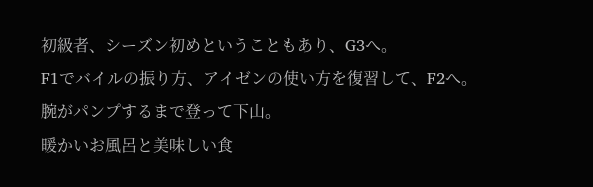初級者、シーズン初めということもあり、G3へ。
F1でバイルの振り方、アイゼンの使い方を復習して、F2へ。
腕がパンプするまで登って下山。
暖かいお風呂と美味しい食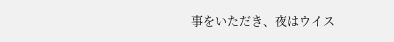事をいただき、夜はウイス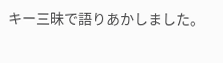キー三昧で語りあかしました。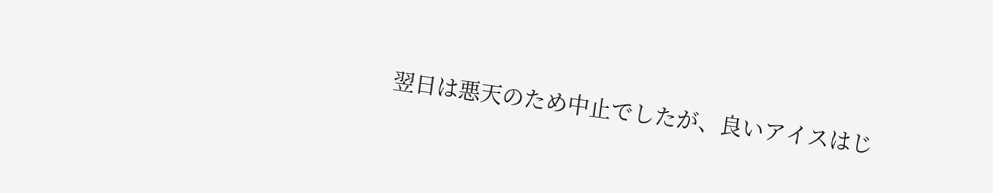翌日は悪天のため中止でしたが、良いアイスはじ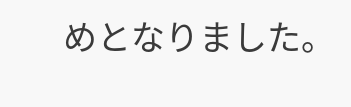めとなりました。